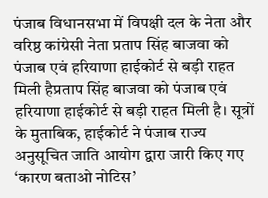पंजाब विधानसभा में विपक्षी दल के नेता और वरिष्ठ कांग्रेसी नेता प्रताप सिंह बाजवा को पंजाब एवं हरियाणा हाईकोर्ट से बड़ी राहत मिली हैप्रताप सिंह बाजवा को पंजाब एवं हरियाणा हाईकोर्ट से बड़ी राहत मिली है। सूत्रों के मुताबिक, हाईकोर्ट ने पंजाब राज्य अनुसूचित जाति आयोग द्वारा जारी किए गए ‘कारण बताओ नोटिस’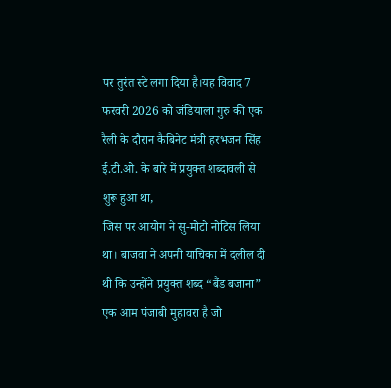पर तुरंत स्टे लगा दिया है।यह विवाद 7 फरवरी 2026 को जंडियाला गुरु की एक रैली के दौरान कैबिनेट मंत्री हरभजन सिंह ई.टी.ओ. के बारे में प्रयुक्त शब्दावली से शुरू हुआ था,
जिस पर आयोग ने सु-मोटो नोटिस लिया था। बाजवा ने अपनी याचिका में दलील दी थी कि उन्होंने प्रयुक्त शब्द “बैंड बजाना” एक आम पंजाबी मुहावरा है जो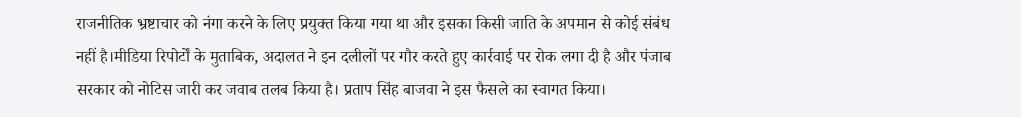राजनीतिक भ्रष्टाचार को नंगा करने के लिए प्रयुक्त किया गया था और इसका किसी जाति के अपमान से कोई संबंध नहीं है।मीडिया रिपोर्टों के मुताबिक, अदालत ने इन दलीलों पर गौर करते हुए कार्रवाई पर रोक लगा दी है और पंजाब सरकार को नोटिस जारी कर जवाब तलब किया है। प्रताप सिंह बाजवा ने इस फैसले का स्वागत किया।